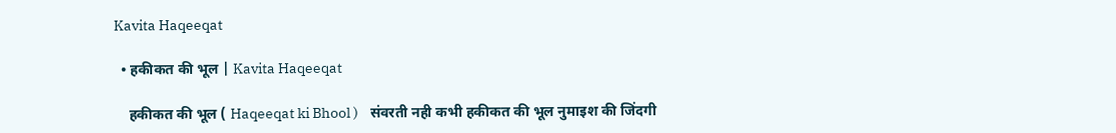Kavita Haqeeqat

  • हकीकत की भूल | Kavita Haqeeqat

    हकीकत की भूल ( Haqeeqat ki Bhool )    संवरती नही कभी हकीकत की भूल नुमाइश की जिंदगी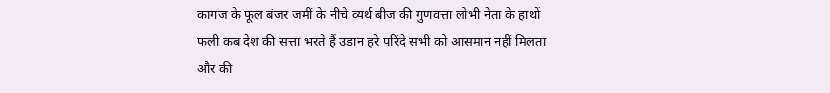कागज के फूल बंजर जमीं के नीचे व्यर्थ बीज की गुणवत्ता लोभी नेता के हाथों फली कब देश की सत्ता भरते हैं उडान हरे परिंदे सभी को आसमान नहीं मिलता और की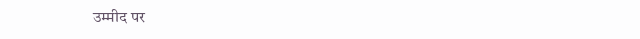उम्मीद पर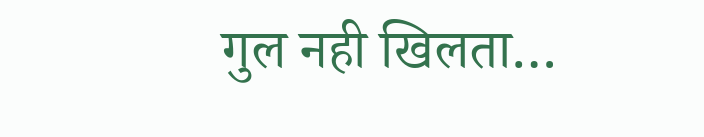गुल नही खिलता…